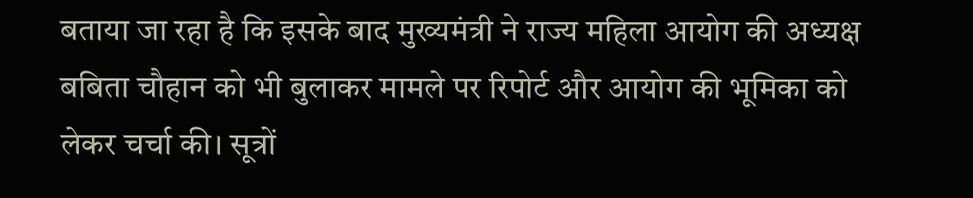बताया जा रहा है कि इसके बाद मुख्यमंत्री ने राज्य महिला आयोग की अध्यक्ष बबिता चौहान को भी बुलाकर मामले पर रिपोर्ट और आयोग की भूमिका को लेकर चर्चा की। सूत्रों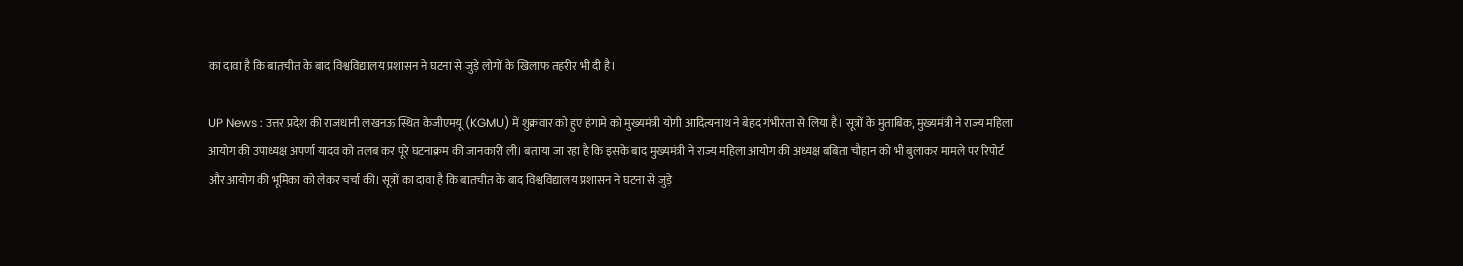का दावा है कि बातचीत के बाद विश्वविद्यालय प्रशासन ने घटना से जुड़े लोगों के खिलाफ तहरीर भी दी है।

UP News : उत्तर प्रदेश की राजधानी लखनऊ स्थित केजीएमयू (KGMU) में शुक्रवार को हुए हंगामे को मुख्यमंत्री योगी आदित्यनाथ ने बेहद गंभीरता से लिया है। सूत्रों के मुताबिक, मुख्यमंत्री ने राज्य महिला आयोग की उपाध्यक्ष अपर्णा यादव को तलब कर पूरे घटनाक्रम की जानकारी ली। बताया जा रहा है कि इसके बाद मुख्यमंत्री ने राज्य महिला आयोग की अध्यक्ष बबिता चौहान को भी बुलाकर मामले पर रिपोर्ट और आयोग की भूमिका को लेकर चर्चा की। सूत्रों का दावा है कि बातचीत के बाद विश्वविद्यालय प्रशासन ने घटना से जुड़े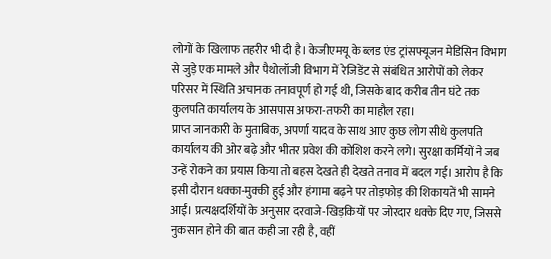लोगों के खिलाफ तहरीर भी दी है। केजीएमयू के ब्लड एंड ट्रांसफ्यूजन मेडिसिन विभाग से जुड़े एक मामले और पैथोलॉजी विभाग में रेजिडेंट से संबंधित आरोपों को लेकर परिसर में स्थिति अचानक तनावपूर्ण हो गई थी, जिसके बाद करीब तीन घंटे तक कुलपति कार्यालय के आसपास अफरा-तफरी का माहौल रहा।
प्राप्त जानकारी के मुताबिक, अपर्णा यादव के साथ आए कुछ लोग सीधे कुलपति कार्यालय की ओर बढ़े और भीतर प्रवेश की कोशिश करने लगे। सुरक्षा कर्मियों ने जब उन्हें रोकने का प्रयास किया तो बहस देखते ही देखते तनाव में बदल गई। आरोप है कि इसी दौरान धक्का-मुक्की हुई और हंगामा बढ़ने पर तोड़फोड़ की शिकायतें भी सामने आईं। प्रत्यक्षदर्शियों के अनुसार दरवाजे-खिड़कियों पर जोरदार धक्के दिए गए, जिससे नुकसान होने की बात कही जा रही है, वहीं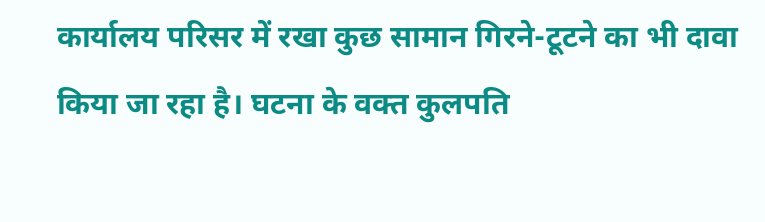कार्यालय परिसर में रखा कुछ सामान गिरने-टूटने का भी दावा किया जा रहा है। घटना के वक्त कुलपति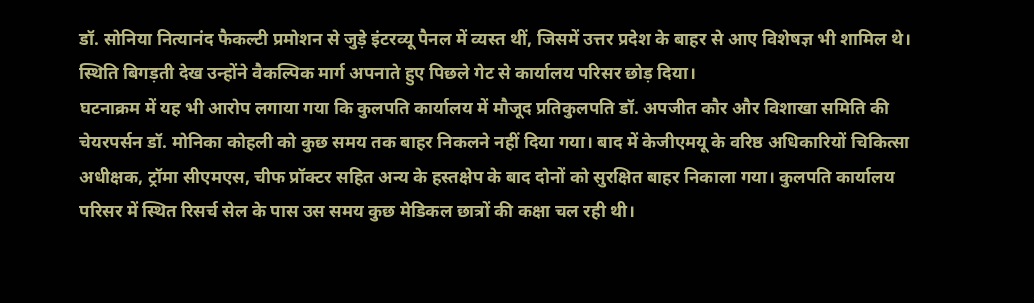डॉ. सोनिया नित्यानंद फैकल्टी प्रमोशन से जुड़े इंटरव्यू पैनल में व्यस्त थीं, जिसमें उत्तर प्रदेश के बाहर से आए विशेषज्ञ भी शामिल थे। स्थिति बिगड़ती देख उन्होंने वैकल्पिक मार्ग अपनाते हुए पिछले गेट से कार्यालय परिसर छोड़ दिया।
घटनाक्रम में यह भी आरोप लगाया गया कि कुलपति कार्यालय में मौजूद प्रतिकुलपति डॉ. अपजीत कौर और विशाखा समिति की चेयरपर्सन डॉ. मोनिका कोहली को कुछ समय तक बाहर निकलने नहीं दिया गया। बाद में केजीएमयू के वरिष्ठ अधिकारियों चिकित्सा अधीक्षक, ट्रॉमा सीएमएस, चीफ प्रॉक्टर सहित अन्य के हस्तक्षेप के बाद दोनों को सुरक्षित बाहर निकाला गया। कुलपति कार्यालय परिसर में स्थित रिसर्च सेल के पास उस समय कुछ मेडिकल छात्रों की कक्षा चल रही थी।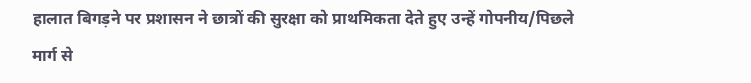हालात बिगड़ने पर प्रशासन ने छात्रों की सुरक्षा को प्राथमिकता देते हुए उन्हें गोपनीय/पिछले मार्ग से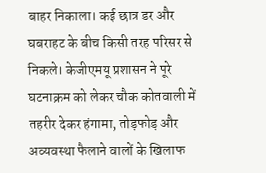बाहर निकाला। कई छात्र डर और घबराहट के बीच किसी तरह परिसर से निकले। केजीएमयू प्रशासन ने पूरे घटनाक्रम को लेकर चौक कोतवाली में तहरीर देकर हंगामा, तोड़फोड़ और अव्यवस्था फैलाने वालों के खिलाफ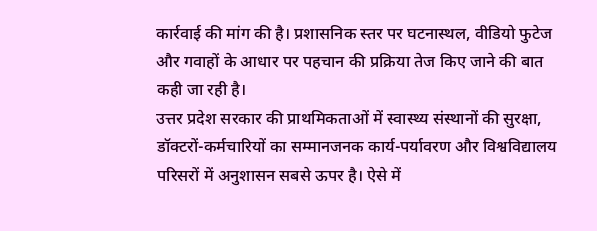कार्रवाई की मांग की है। प्रशासनिक स्तर पर घटनास्थल, वीडियो फुटेज और गवाहों के आधार पर पहचान की प्रक्रिया तेज किए जाने की बात कही जा रही है।
उत्तर प्रदेश सरकार की प्राथमिकताओं में स्वास्थ्य संस्थानों की सुरक्षा, डॉक्टरों-कर्मचारियों का सम्मानजनक कार्य-पर्यावरण और विश्वविद्यालय परिसरों में अनुशासन सबसे ऊपर है। ऐसे में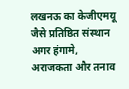लखनऊ का केजीएमयू जैसे प्रतिष्ठित संस्थान अगर हंगामे, अराजकता और तनाव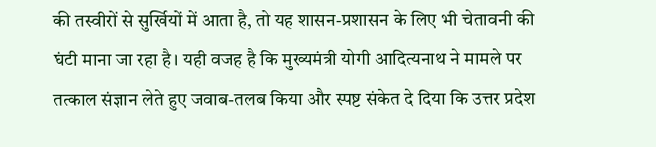की तस्वीरों से सुर्खियों में आता है, तो यह शासन-प्रशासन के लिए भी चेतावनी की घंटी माना जा रहा है। यही वजह है कि मुख्यमंत्री योगी आदित्यनाथ ने मामले पर तत्काल संज्ञान लेते हुए जवाब-तलब किया और स्पष्ट संकेत दे दिया कि उत्तर प्रदेश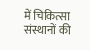में चिकित्सा संस्थानों की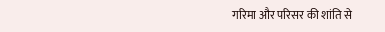गरिमा और परिसर की शांति से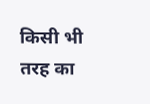किसी भी तरह का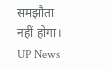समझौता नहीं होगा। UP News